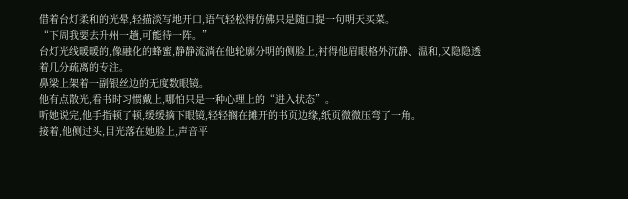借着台灯柔和的光晕,轻描淡写地开口,语气轻松得仿佛只是随口提一句明天买菜。
“下周我要去升州一趟,可能待一阵。”
台灯光线暖暖的,像融化的蜂蜜,静静流淌在他轮廓分明的侧脸上,衬得他眉眼格外沉静、温和,又隐隐透着几分疏离的专注。
鼻梁上架着一副银丝边的无度数眼镜。
他有点散光,看书时习惯戴上,哪怕只是一种心理上的“进入状态”。
听她说完,他手指顿了顿,缓缓摘下眼镜,轻轻搁在摊开的书页边缘,纸页微微压弯了一角。
接着,他侧过头,目光落在她脸上,声音平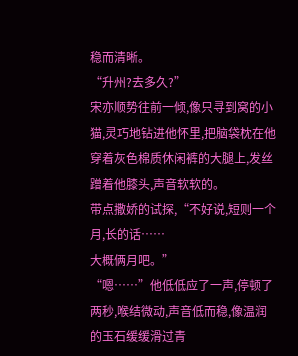稳而清晰。
“升州?去多久?”
宋亦顺势往前一倾,像只寻到窝的小猫,灵巧地钻进他怀里,把脑袋枕在他穿着灰色棉质休闲裤的大腿上,发丝蹭着他膝头,声音软软的。
带点撒娇的试探,“不好说,短则一个月,长的话……
大概俩月吧。”
“嗯……”他低低应了一声,停顿了两秒,喉结微动,声音低而稳,像温润的玉石缓缓滑过青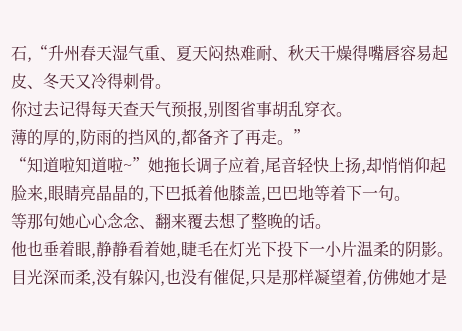石,“升州春天湿气重、夏天闷热难耐、秋天干燥得嘴唇容易起皮、冬天又冷得刺骨。
你过去记得每天查天气预报,别图省事胡乱穿衣。
薄的厚的,防雨的挡风的,都备齐了再走。”
“知道啦知道啦~”她拖长调子应着,尾音轻快上扬,却悄悄仰起脸来,眼睛亮晶晶的,下巴抵着他膝盖,巴巴地等着下一句。
等那句她心心念念、翻来覆去想了整晚的话。
他也垂着眼,静静看着她,睫毛在灯光下投下一小片温柔的阴影。
目光深而柔,没有躲闪,也没有催促,只是那样凝望着,仿佛她才是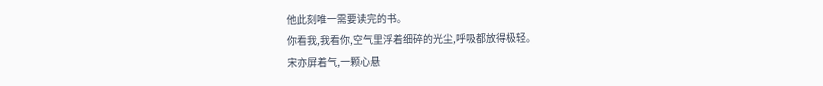他此刻唯一需要读完的书。
你看我,我看你,空气里浮着细碎的光尘,呼吸都放得极轻。
宋亦屏着气,一颗心悬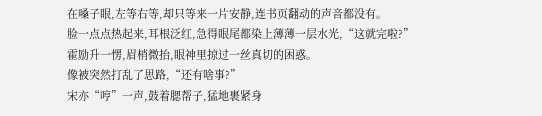在嗓子眼,左等右等,却只等来一片安静,连书页翻动的声音都没有。
脸一点点热起来,耳根泛红,急得眼尾都染上薄薄一层水光,“这就完啦?”
霍励升一愣,眉梢微抬,眼神里掠过一丝真切的困惑。
像被突然打乱了思路,“还有啥事?”
宋亦“哼”一声,鼓着腮帮子,猛地裹紧身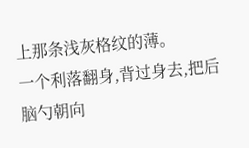上那条浅灰格纹的薄。
一个利落翻身,背过身去,把后脑勺朝向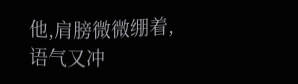他,肩膀微微绷着,语气又冲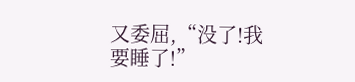又委屈,“没了!我要睡了!”